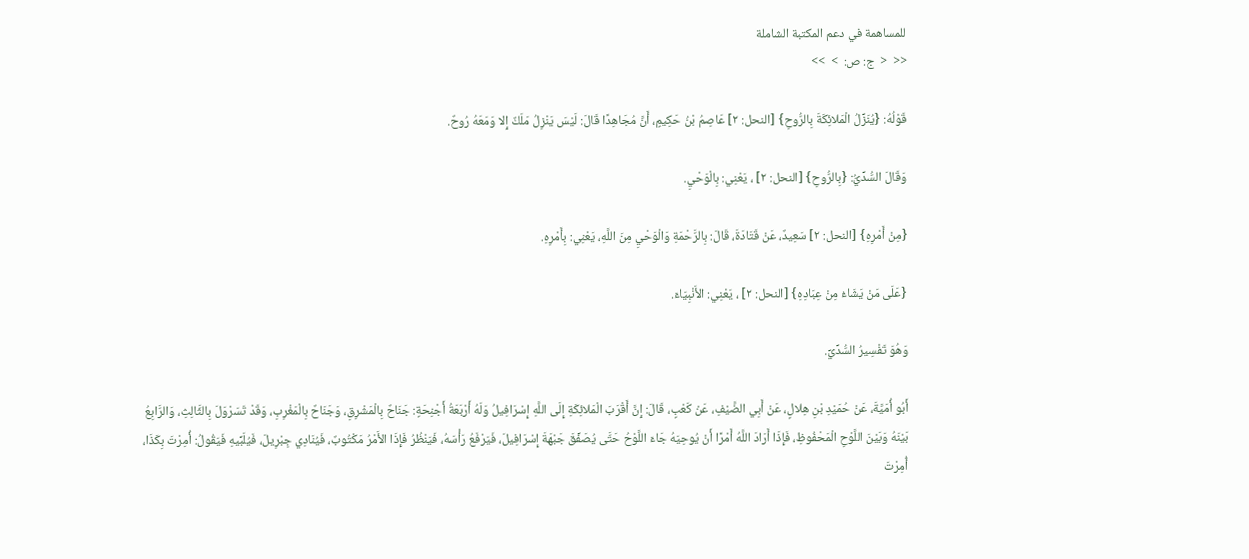للمساهمة في دعم المكتبة الشاملة
<<  <  ج: ص:  >  >>

قَوْلُهُ: {يُنَزِّلُ الْمَلائِكَةَ بِالرُّوحِ} [النحل: ٢] عَاصِمُ بْنُ حَكِيمٍ، أَنَّ مُجَاهِدًا قَالَ: لَيْسَ يَنْزِلُ مَلَكٌ إِلا وَمَعَهُ رُوحٌ.

وَقَالَ السُّدِّيُّ: {بِالرُّوحِ} [النحل: ٢] ، يَعْنِي: بِالْوَحْيِ.

{مِنْ أَمْرِهِ} [النحل: ٢] سَعِيدٌ، عَنْ قَتَادَةَ، قَالَ: بِالرَّحْمَةِ وَالْوَحْيِ مِنَ اللَّهِ، يَعْنِي: بِأَمْرِهِ.

{عَلَى مَنْ يَشَاءُ مِنْ عِبَادِهِ} [النحل: ٢] ، يَعْنِي: الأَنْبِيَاءَ.

وَهُوَ تَفْسِيرُ السُّدِّيِّ.

أَبُو أُمَيَّةَ، عَنْ حُمَيْدِ بْنِ هِلالٍ، عَنْ أَبِي الضَّيْفِ، عَنْ كَعْبٍ، قَالَ: إِنَّ أَقْرَبَ الْمَلائِكَةِ إِلَى اللَّهِ إِسْرَافِيلُ وَلَهُ أَرْبَعَةُ أَجْنِحَةٍ: جَنَاحٌ بِالْمَشْرِقِ، وَجَنَاحٌ بِالْمَغْرِبِ، وَقَدْ تَسَرْوَلَ بِالثَّالِثِ، وَالرَّابِعُ بَيْنَهُ وَبَيْنَ اللَّوْحِ الْمَحْفُوظِ، فَإِذَا أَرَادَ اللَّهُ أَمْرًا أَنْ يُوحِيَهُ جَاءَ اللَّوْحُ حَتَّى يُصَفِّقَ جَبْهَةَ إِسْرَافِيلَ، فَيَرْفَعُ رَأْسَهُ، فَيَنْظُرُ فَإِذَا الأَمْرُ مَكْتُوبٌ، فَيُنَادِي جِبْرِيلَ، فَيُلَبِّيهِ فَيَقُولُ: أُمِرْتَ بِكَذَا، أُمِرْتَ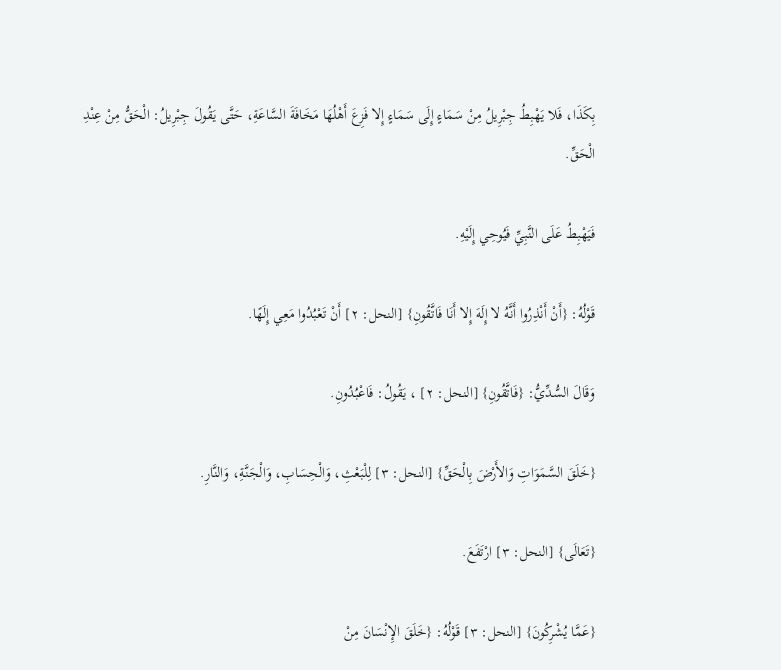بِكَذَا، فَلا يَهْبِطُ جِبْرِيلُ مِنْ سَمَاءٍ إِلَى سَمَاءٍ إِلا فَزِعَ أَهْلُهَا مَخَافَةَ السَّاعَةِ، حَتَّى يَقُولَ جِبْرِيلُ: الْحَقُّ مِنْ عِنْدِ الْحَقِّ.

فَيَهْبِطُ عَلَى النَّبِيِّ فَيُوحِي إِلَيْهِ.

قَوْلُهُ: {أَنْ أَنْذِرُوا أَنَّهُ لا إِلَهَ إِلا أَنَا فَاتَّقُونِ} [النحل: ٢] أَنْ تَعْبُدُوا مَعِي إِلَهًا.

وَقَالَ السُّدِّيُّ: {فَاتَّقُونِ} [النحل: ٢] ، يَقُولُ: فَاعْبُدُونِ.

{خَلَقَ السَّمَوَاتِ وَالأَرْضَ بِالْحَقِّ} [النحل: ٣] لِلْبَعْثِ، وَالْحِسَابِ، وَالْجَنَّةِ، وَالنَّارِ.

{تَعَالَى} [النحل: ٣] ارْتَفَعَ.

{عَمَّا يُشْرِكُونَ} [النحل: ٣] قَوْلُهُ: {خَلَقَ الإِنْسَانَ مِنْ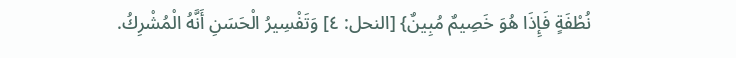نُطْفَةٍ فَإِذَا هُوَ خَصِيمٌ مُبِينٌ} [النحل: ٤] وَتَفْسِيرُ الْحَسَنِ أَنَّهُ الْمُشْرِكُ.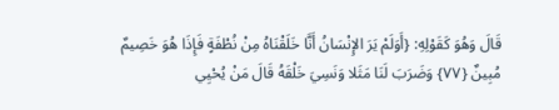قَالَ وَهُوَ كَقَوْلِهِ: {أَوَلَمْ يَرَ الإِنْسَانُ أَنَّا خَلَقْنَاهُ مِنْ نُطْفَةٍ فَإِذَا هُوَ خَصِيمٌ مُبِينٌ {٧٧} وَضَرَبَ لَنَا مَثَلا وَنَسِيَ خَلْقَهُ قَالَ مَنْ يُحْيِي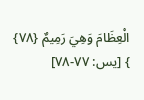الْعِظَامَ وَهِيَ رَمِيمٌ {٧٨} } [يس: ٧٧-٧٨]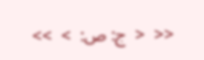<<  <  ج: ص:  >  >>